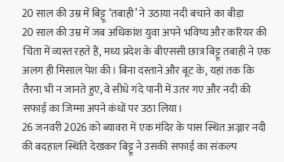20 साल की उम्र में बिट्टू ‘तबाही’ ने उठाया नदी बचाने का बीड़ा
20 साल की उम्र में जब अधिकांश युवा अपने भविष्य और करियर की चिंता में व्यस्त रहते हैं, मध्य प्रदेश के बीएससी छात्र बिट्टू तबाही ने एक अलग ही मिसाल पेश की। बिना दस्ताने और बूट के, यहां तक कि तैरना भी न जानते हुए, वे सीधे गंदे पानी में उतर गए और नदी की सफाई का जिम्मा अपने कंधों पर उठा लिया।
26 जनवरी 2026 को ब्यावरा में एक मंदिर के पास स्थित अज्नार नदी की बदहाल स्थिति देखकर बिट्टू ने उसकी सफाई का संकल्प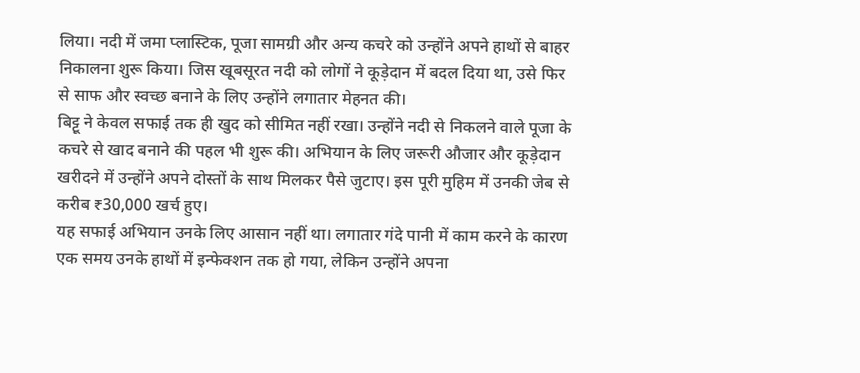लिया। नदी में जमा प्लास्टिक, पूजा सामग्री और अन्य कचरे को उन्होंने अपने हाथों से बाहर निकालना शुरू किया। जिस खूबसूरत नदी को लोगों ने कूड़ेदान में बदल दिया था, उसे फिर से साफ और स्वच्छ बनाने के लिए उन्होंने लगातार मेहनत की।
बिट्टू ने केवल सफाई तक ही खुद को सीमित नहीं रखा। उन्होंने नदी से निकलने वाले पूजा के कचरे से खाद बनाने की पहल भी शुरू की। अभियान के लिए जरूरी औजार और कूड़ेदान खरीदने में उन्होंने अपने दोस्तों के साथ मिलकर पैसे जुटाए। इस पूरी मुहिम में उनकी जेब से करीब ₹30,000 खर्च हुए।
यह सफाई अभियान उनके लिए आसान नहीं था। लगातार गंदे पानी में काम करने के कारण एक समय उनके हाथों में इन्फेक्शन तक हो गया, लेकिन उन्होंने अपना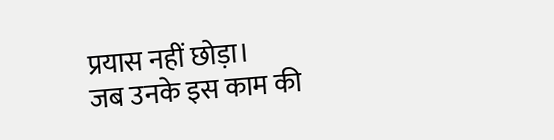प्रयास नहीं छोड़ा।
जब उनके इस काम की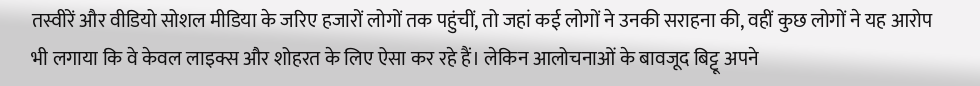तस्वीरें और वीडियो सोशल मीडिया के जरिए हजारों लोगों तक पहुंचीं, तो जहां कई लोगों ने उनकी सराहना की, वहीं कुछ लोगों ने यह आरोप भी लगाया कि वे केवल लाइक्स और शोहरत के लिए ऐसा कर रहे हैं। लेकिन आलोचनाओं के बावजूद बिट्टू अपने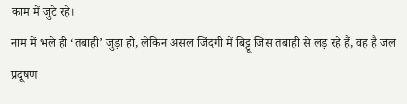काम में जुटे रहे।
नाम में भले ही ‘तबाही’ जुड़ा हो, लेकिन असल जिंदगी में बिट्टू जिस तबाही से लड़ रहे हैं, वह है जल प्रदूषण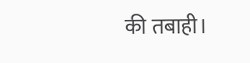की तबाही।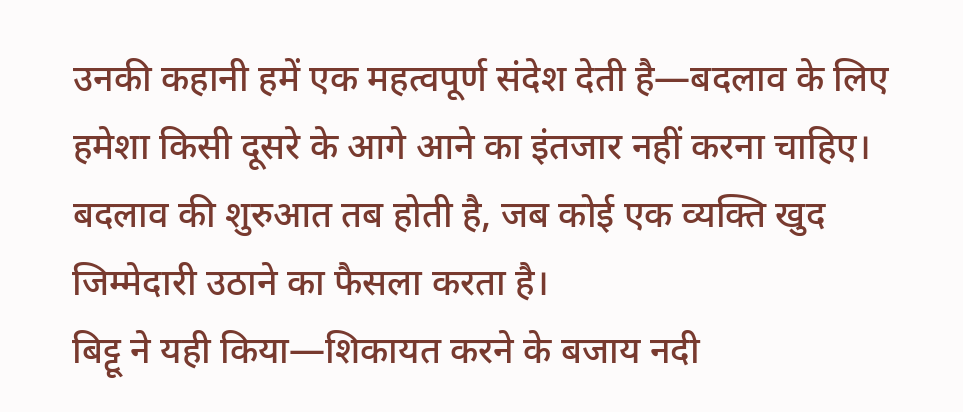उनकी कहानी हमें एक महत्वपूर्ण संदेश देती है—बदलाव के लिए हमेशा किसी दूसरे के आगे आने का इंतजार नहीं करना चाहिए। बदलाव की शुरुआत तब होती है, जब कोई एक व्यक्ति खुद जिम्मेदारी उठाने का फैसला करता है।
बिट्टू ने यही किया—शिकायत करने के बजाय नदी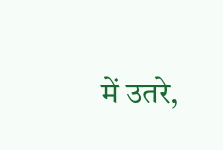में उतरे,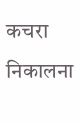कचरा निकालना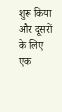शुरू किया और दूसरों के लिए एक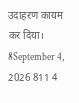उदाहरण कायम कर दिया।
8September 4, 2026 811 4